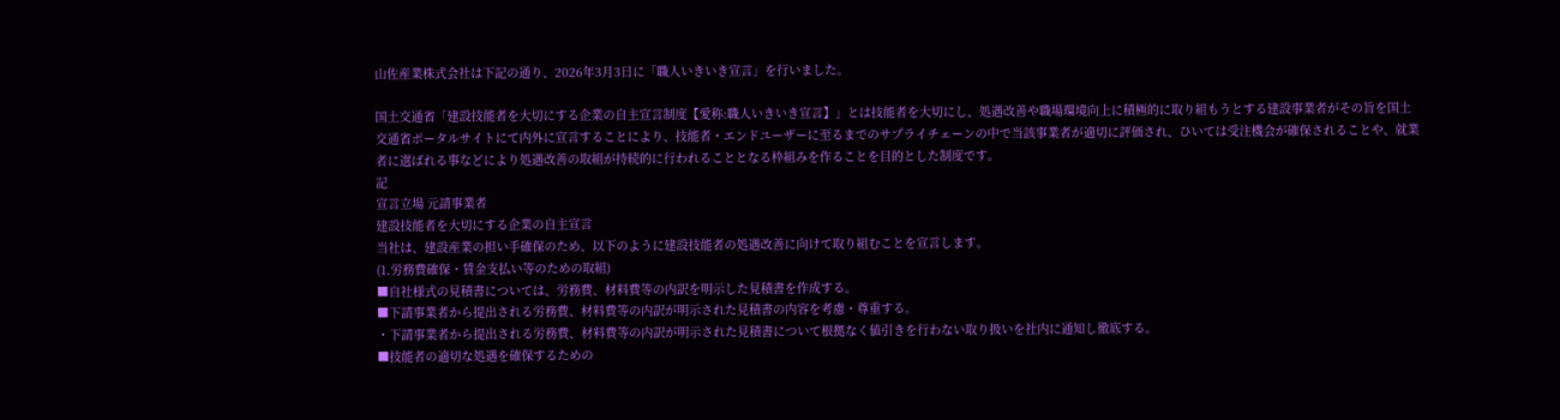山佐産業株式会社は下記の通り、2026年3月3日に「職人いきいき宣言」を行いました。

国土交通省「建設技能者を大切にする企業の自主宣言制度【愛称:職人いきいき宣言】」とは技能者を大切にし、処遇改善や職場環境向上に積極的に取り組もうとする建設事業者がその旨を国土交通省ポータルサイトにて内外に宣言することにより、技能者・エンドユーザーに至るまでのサプライチェーンの中で当該事業者が適切に評価され、ひいては受注機会が確保されることや、就業者に選ばれる事などにより処遇改善の取組が持続的に行われることとなる枠組みを作ることを目的とした制度です。
記
宣言立場 元請事業者
建設技能者を大切にする企業の自主宣言
当社は、建設産業の担い手確保のため、以下のように建設技能者の処遇改善に向けて取り組むことを宣言します。
(1.労務費確保・賃金支払い等のための取組)
■自社様式の見積書については、労務費、材料費等の内訳を明示した見積書を作成する。
■下請事業者から提出される労務費、材料費等の内訳が明示された見積書の内容を考慮・尊重する。
・下請事業者から提出される労務費、材料費等の内訳が明示された見積書について根拠なく値引きを行わない取り扱いを社内に通知し徹底する。
■技能者の適切な処遇を確保するための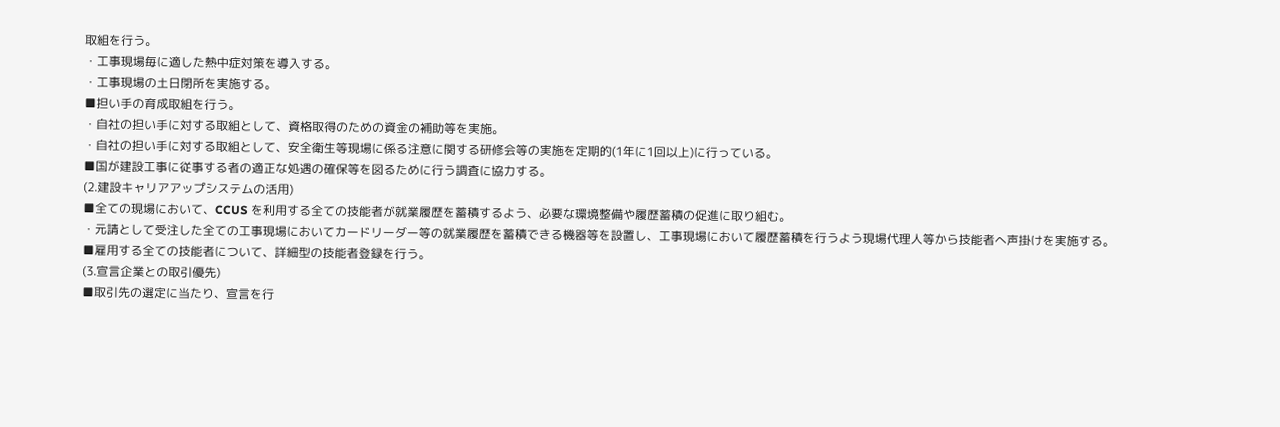取組を行う。
・工事現場毎に適した熱中症対策を導入する。
・工事現場の土日閉所を実施する。
■担い手の育成取組を行う。
・自社の担い手に対する取組として、資格取得のための資金の補助等を実施。
・自社の担い手に対する取組として、安全衛生等現場に係る注意に関する研修会等の実施を定期的(1年に1回以上)に行っている。
■国が建設工事に従事する者の適正な処遇の確保等を図るために行う調査に協力する。
(2.建設キャリアアップシステムの活用)
■全ての現場において、CCUS を利用する全ての技能者が就業履歴を蓄積するよう、必要な環境整備や履歴蓄積の促進に取り組む。
・元請として受注した全ての工事現場においてカードリーダー等の就業履歴を蓄積できる機器等を設置し、工事現場において履歴蓄積を行うよう現場代理人等から技能者へ声掛けを実施する。
■雇用する全ての技能者について、詳細型の技能者登録を行う。
(3.宣言企業との取引優先)
■取引先の選定に当たり、宣言を行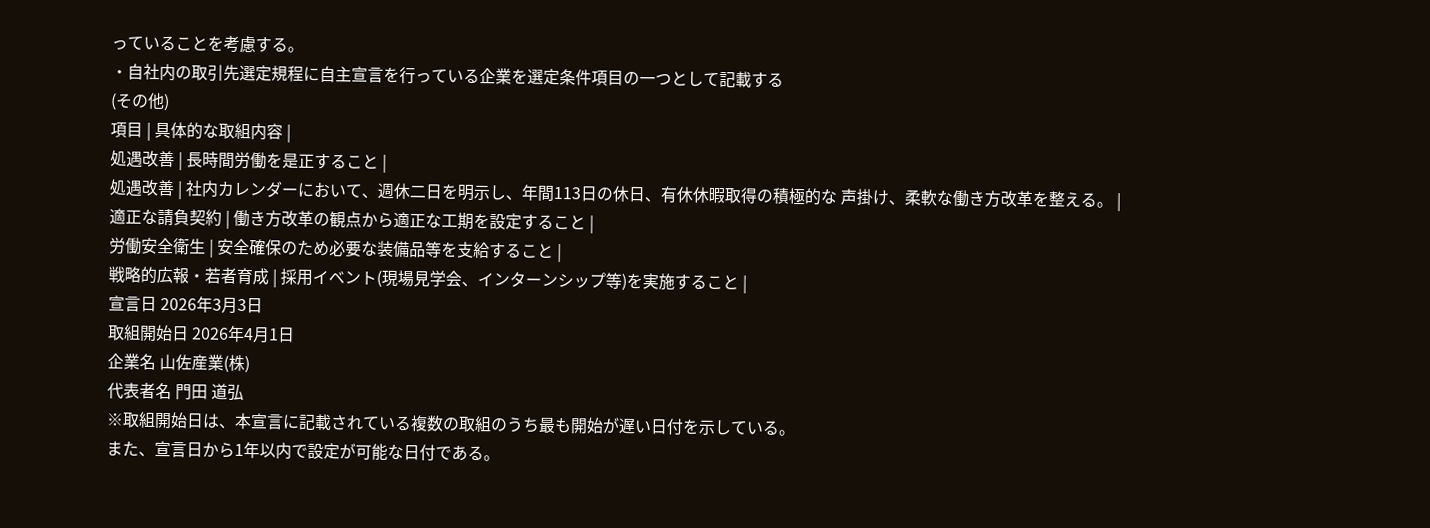っていることを考慮する。
・自社内の取引先選定規程に自主宣言を行っている企業を選定条件項目の一つとして記載する
(その他)
項目 | 具体的な取組内容 |
処遇改善 | 長時間労働を是正すること |
処遇改善 | 社内カレンダーにおいて、週休二日を明示し、年間113日の休日、有休休暇取得の積極的な 声掛け、柔軟な働き方改革を整える。 |
適正な請負契約 | 働き方改革の観点から適正な工期を設定すること |
労働安全衛生 | 安全確保のため必要な装備品等を支給すること |
戦略的広報・若者育成 | 採用イベント(現場見学会、インターンシップ等)を実施すること |
宣言日 2026年3月3日
取組開始日 2026年4月1日
企業名 山佐産業(株)
代表者名 門田 道弘
※取組開始日は、本宣言に記載されている複数の取組のうち最も開始が遅い日付を示している。
また、宣言日から1年以内で設定が可能な日付である。